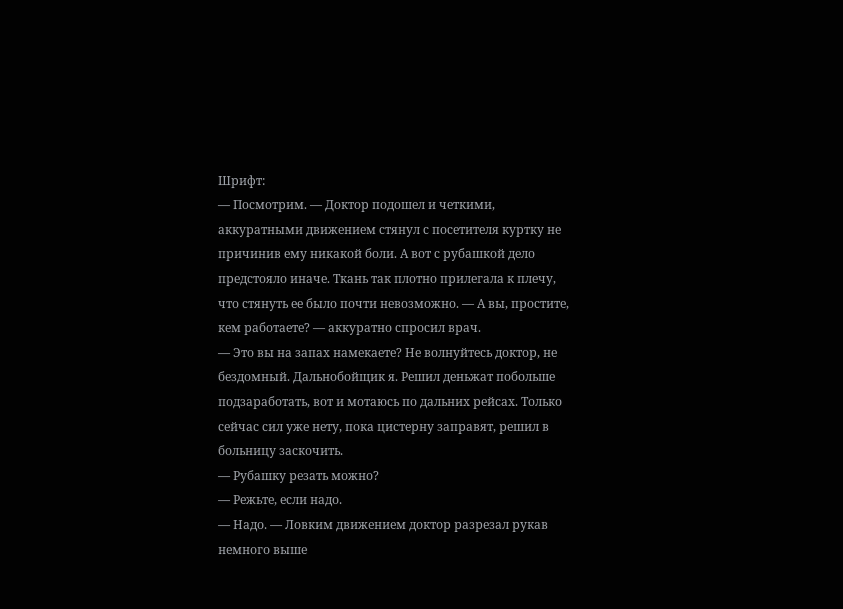Шрифт:
— Посмотрим. — Доктор подошел и четкими, аккуратными движением стянул с посетителя куртку не причинив ему никакой боли. А вот с рубашкой дело предстояло иначе. Ткань так плотно прилегала к плечу, что стянуть ее было почти невозможно. — А вы, простите, кем работаете? — аккуратно спросил врач.
— Это вы на запах намекаете? Не волнуйтесь доктор, не бездомный. Дальнобойщик я. Решил деньжат побольше подзаработать, вот и мотаюсь по дальних рейсах. Только сейчас сил уже нету, пока цистерну заправят, решил в больницу заскочить.
— Рубашку резать можно?
— Режьте, если надо.
— Надо. — Ловким движением доктор разрезал рукав немного выше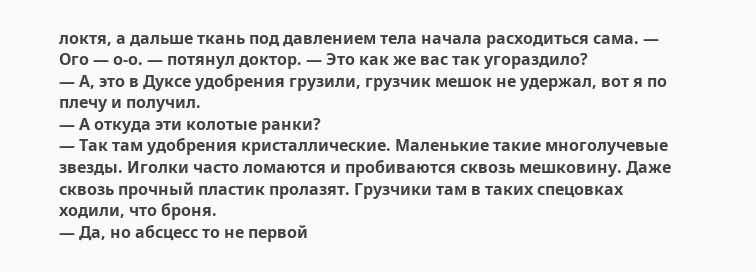локтя, а дальше ткань под давлением тела начала расходиться сама. — Ого — о-о. — потянул доктор. — Это как же вас так угораздило?
— А, это в Дуксе удобрения грузили, грузчик мешок не удержал, вот я по плечу и получил.
— А откуда эти колотые ранки?
— Так там удобрения кристаллические. Маленькие такие многолучевые звезды. Иголки часто ломаются и пробиваются сквозь мешковину. Даже сквозь прочный пластик пролазят. Грузчики там в таких спецовках ходили, что броня.
— Да, но абсцесс то не первой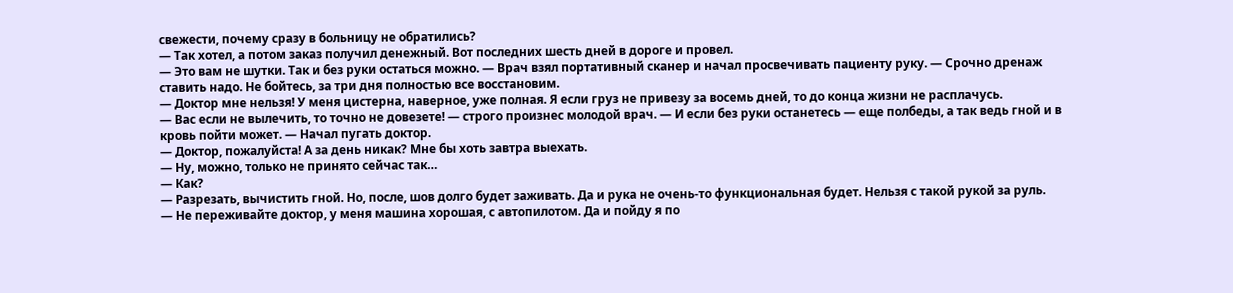свежести, почему сразу в больницу не обратились?
— Так хотел, а потом заказ получил денежный. Вот последних шесть дней в дороге и провел.
— Это вам не шутки. Так и без руки остаться можно. — Врач взял портативный сканер и начал просвечивать пациенту руку. — Срочно дренаж ставить надо. Не бойтесь, за три дня полностью все восстановим.
— Доктор мне нельзя! У меня цистерна, наверное, уже полная. Я если груз не привезу за восемь дней, то до конца жизни не расплачусь.
— Вас если не вылечить, то точно не довезете! — строго произнес молодой врач. — И если без руки останетесь — еще полбеды, а так ведь гной и в кровь пойти может. — Начал пугать доктор.
— Доктор, пожалуйста! А за день никак? Мне бы хоть завтра выехать.
— Ну, можно, только не принято сейчас так…
— Как?
— Разрезать, вычистить гной. Но, после, шов долго будет заживать. Да и рука не очень-то функциональная будет. Нельзя с такой рукой за руль.
— Не переживайте доктор, у меня машина хорошая, с автопилотом. Да и пойду я по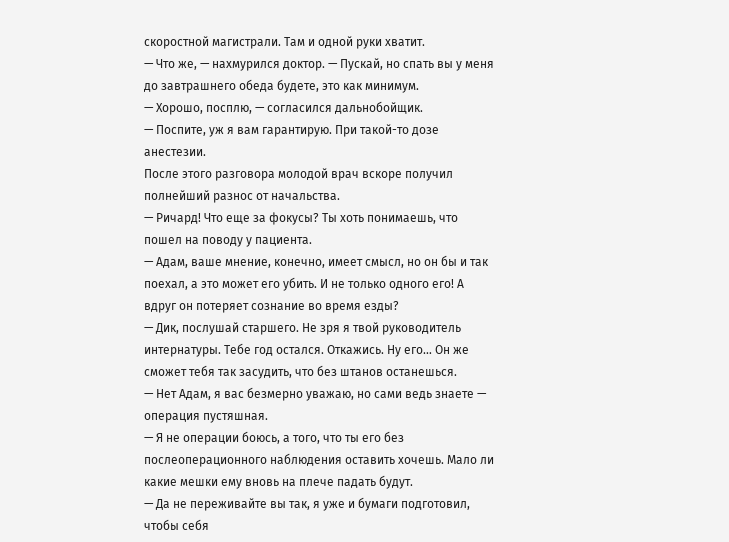скоростной магистрали. Там и одной руки хватит.
— Что же, — нахмурился доктор. — Пускай, но спать вы у меня до завтрашнего обеда будете, это как минимум.
— Хорошо, посплю, — согласился дальнобойщик.
— Поспите, уж я вам гарантирую. При такой-то дозе анестезии.
После этого разговора молодой врач вскоре получил полнейший разнос от начальства.
— Ричард! Что еще за фокусы? Ты хоть понимаешь, что пошел на поводу у пациента.
— Адам, ваше мнение, конечно, имеет смысл, но он бы и так поехал, а это может его убить. И не только одного его! А вдруг он потеряет сознание во время езды?
— Дик, послушай старшего. Не зря я твой руководитель интернатуры. Тебе год остался. Откажись. Ну его… Он же сможет тебя так засудить, что без штанов останешься.
— Нет Адам, я вас безмерно уважаю, но сами ведь знаете — операция пустяшная.
— Я не операции боюсь, а того, что ты его без послеоперационного наблюдения оставить хочешь. Мало ли какие мешки ему вновь на плече падать будут.
— Да не переживайте вы так, я уже и бумаги подготовил, чтобы себя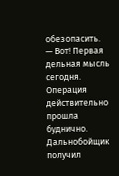обезопасить.
— Вот! Первая дельная мысль сегодня.
Операция действительно прошла буднично. Дальнобойщик получил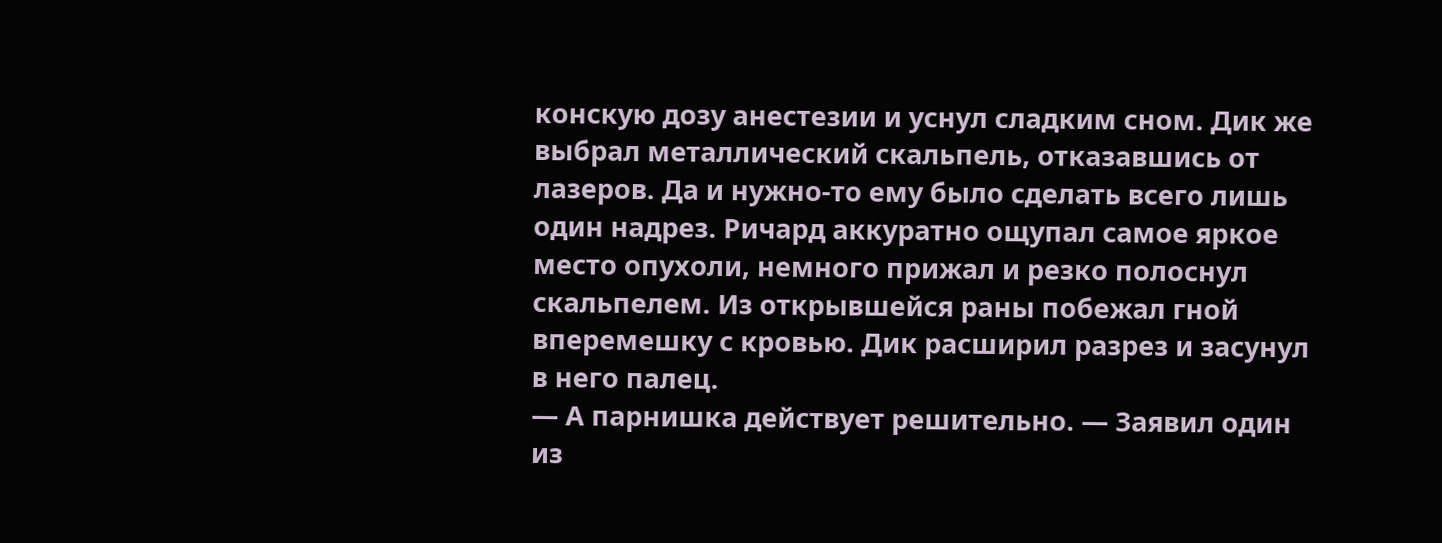конскую дозу анестезии и уснул сладким сном. Дик же выбрал металлический скальпель, отказавшись от лазеров. Да и нужно-то ему было сделать всего лишь один надрез. Ричард аккуратно ощупал самое яркое место опухоли, немного прижал и резко полоснул скальпелем. Из открывшейся раны побежал гной вперемешку с кровью. Дик расширил разрез и засунул в него палец.
— А парнишка действует решительно. — Заявил один из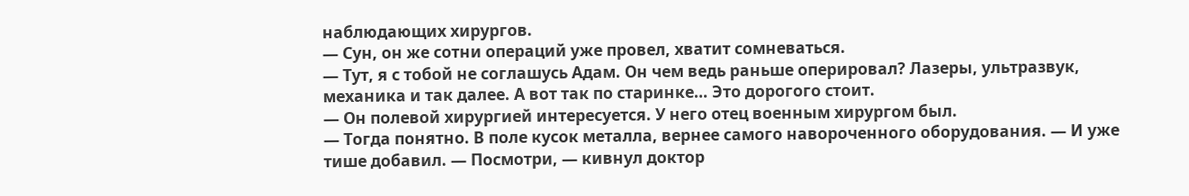наблюдающих хирургов.
— Сун, он же сотни операций уже провел, хватит сомневаться.
— Тут, я с тобой не соглашусь Адам. Он чем ведь раньше оперировал? Лазеры, ультразвук, механика и так далее. А вот так по старинке… Это дорогого стоит.
— Он полевой хирургией интересуется. У него отец военным хирургом был.
— Тогда понятно. В поле кусок металла, вернее самого навороченного оборудования. — И уже тише добавил. — Посмотри, — кивнул доктор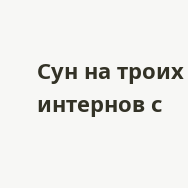Сун на троих интернов с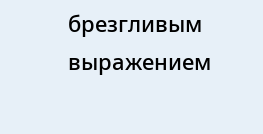брезгливым выражением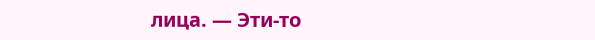лица. — Эти-то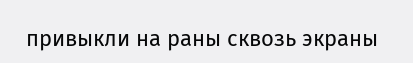привыкли на раны сквозь экраны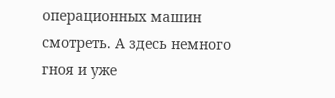операционных машин смотреть. А здесь немного гноя и уже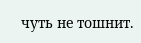чуть не тошнит.